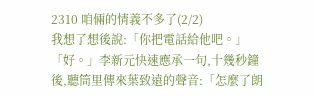2310 咱倆的情義不多了(2/2)
我想了想後說:「你把電話給他吧。」
「好。」李新元快速應承一句,十幾秒鐘後,聽筒里傳來葉致遠的聲音:「怎麼了朗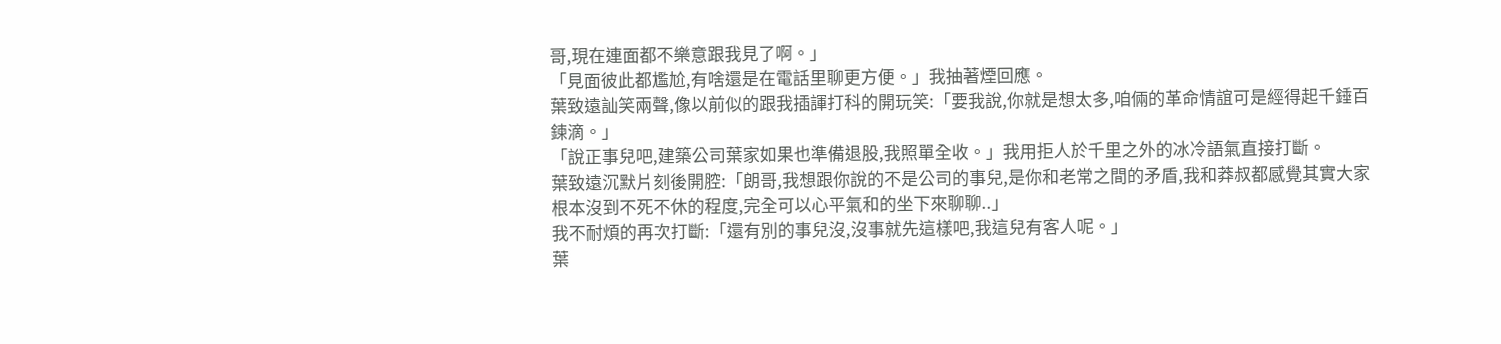哥,現在連面都不樂意跟我見了啊。」
「見面彼此都尷尬,有啥還是在電話里聊更方便。」我抽著煙回應。
葉致遠訕笑兩聲,像以前似的跟我插諢打科的開玩笑:「要我說,你就是想太多,咱倆的革命情誼可是經得起千錘百鍊滴。」
「說正事兒吧,建築公司葉家如果也準備退股,我照單全收。」我用拒人於千里之外的冰冷語氣直接打斷。
葉致遠沉默片刻後開腔:「朗哥,我想跟你說的不是公司的事兒,是你和老常之間的矛盾,我和莽叔都感覺其實大家根本沒到不死不休的程度,完全可以心平氣和的坐下來聊聊..」
我不耐煩的再次打斷:「還有別的事兒沒,沒事就先這樣吧,我這兒有客人呢。」
葉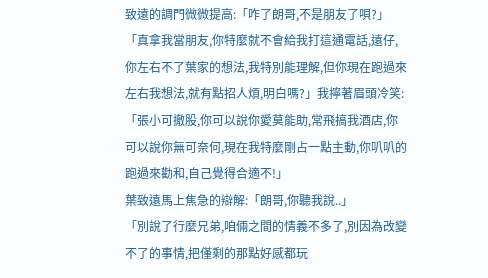致遠的調門微微提高:「咋了朗哥,不是朋友了唄?」
「真拿我當朋友,你特麼就不會給我打這通電話,遠仔,你左右不了葉家的想法,我特別能理解,但你現在跑過來左右我想法,就有點招人煩,明白嗎?」我擰著眉頭冷笑:「張小可撤股,你可以說你愛莫能助,常飛搞我酒店,你可以說你無可奈何,現在我特麼剛占一點主動,你叭叭的跑過來勸和,自己覺得合適不!」
葉致遠馬上焦急的辯解:「朗哥,你聽我說..」
「別說了行麼兄弟,咱倆之間的情義不多了,別因為改變不了的事情,把僅剩的那點好感都玩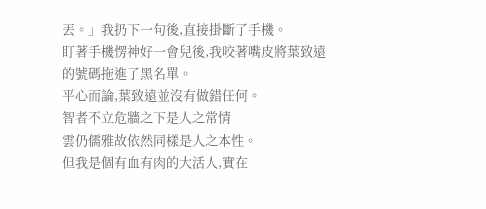丟。」我扔下一句後,直接掛斷了手機。
盯著手機愣神好一會兒後,我咬著嘴皮將葉致遠的號碼拖進了黑名單。
平心而論,葉致遠並沒有做錯任何。
智者不立危牆之下是人之常情
雲仍儒雅故依然同樣是人之本性。
但我是個有血有肉的大活人,實在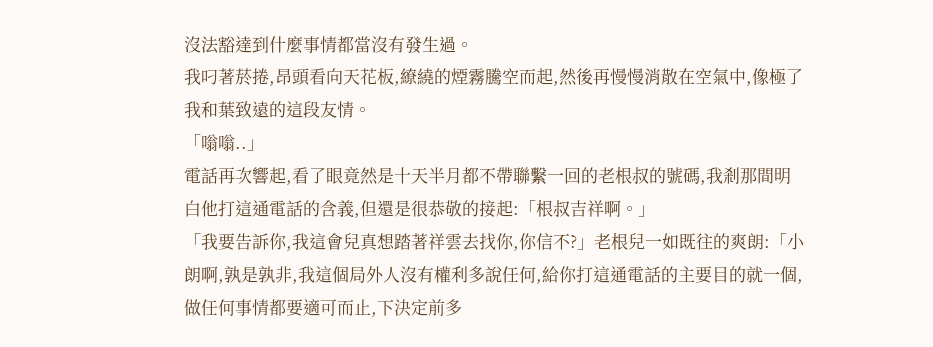沒法豁達到什麼事情都當沒有發生過。
我叼著菸捲,昂頭看向天花板,繚繞的煙霧騰空而起,然後再慢慢消散在空氣中,像極了我和葉致遠的這段友情。
「嗡嗡..」
電話再次響起,看了眼竟然是十天半月都不帶聯繫一回的老根叔的號碼,我剎那間明白他打這通電話的含義,但還是很恭敬的接起:「根叔吉祥啊。」
「我要告訴你,我這會兒真想踏著祥雲去找你,你信不?」老根兒一如既往的爽朗:「小朗啊,孰是孰非,我這個局外人沒有權利多說任何,給你打這通電話的主要目的就一個,做任何事情都要適可而止,下決定前多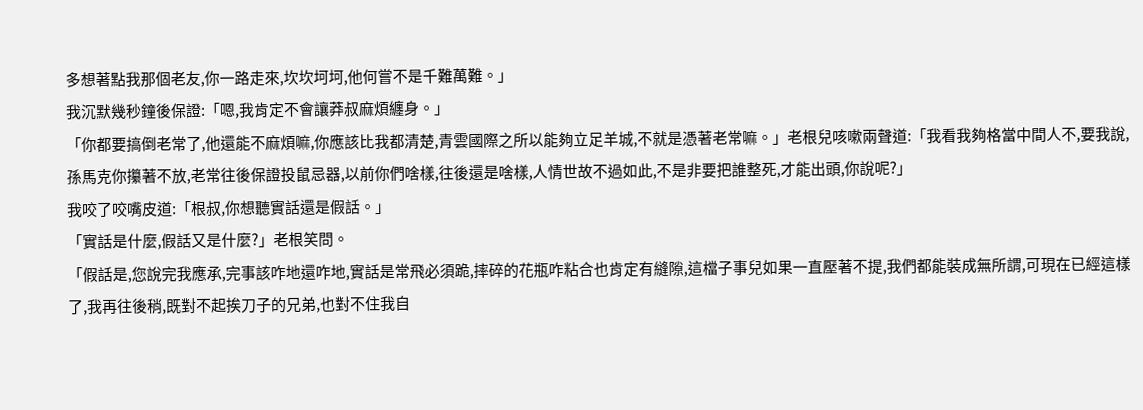多想著點我那個老友,你一路走來,坎坎坷坷,他何嘗不是千難萬難。」
我沉默幾秒鐘後保證:「嗯,我肯定不會讓莽叔麻煩纏身。」
「你都要搞倒老常了,他還能不麻煩嘛,你應該比我都清楚,青雲國際之所以能夠立足羊城,不就是憑著老常嘛。」老根兒咳嗽兩聲道:「我看我夠格當中間人不,要我說,孫馬克你攥著不放,老常往後保證投鼠忌器,以前你們啥樣,往後還是啥樣,人情世故不過如此,不是非要把誰整死,才能出頭,你說呢?」
我咬了咬嘴皮道:「根叔,你想聽實話還是假話。」
「實話是什麼,假話又是什麼?」老根笑問。
「假話是,您說完我應承,完事該咋地還咋地,實話是常飛必須跪,摔碎的花瓶咋粘合也肯定有縫隙,這檔子事兒如果一直壓著不提,我們都能裝成無所謂,可現在已經這樣了,我再往後稍,既對不起挨刀子的兄弟,也對不住我自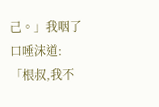己。」我咽了口唾沫道:「根叔,我不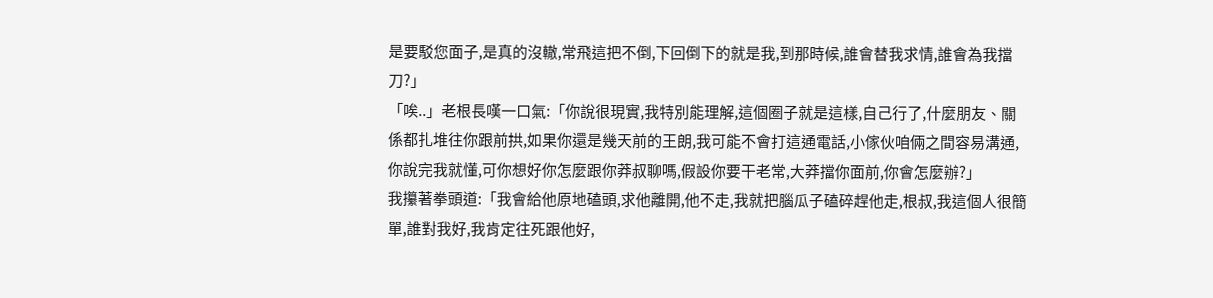是要駁您面子,是真的沒轍,常飛這把不倒,下回倒下的就是我,到那時候,誰會替我求情,誰會為我擋刀?」
「唉..」老根長嘆一口氣:「你說很現實,我特別能理解,這個圈子就是這樣,自己行了,什麼朋友、關係都扎堆往你跟前拱,如果你還是幾天前的王朗,我可能不會打這通電話,小傢伙咱倆之間容易溝通,你說完我就懂,可你想好你怎麼跟你莽叔聊嗎,假設你要干老常,大莽擋你面前,你會怎麼辦?」
我攥著拳頭道:「我會給他原地磕頭,求他離開,他不走,我就把腦瓜子磕碎趕他走,根叔,我這個人很簡單,誰對我好,我肯定往死跟他好,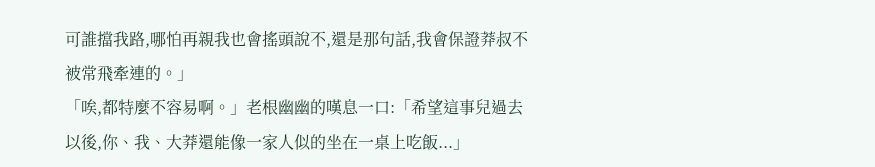可誰擋我路,哪怕再親我也會搖頭說不,還是那句話,我會保證莽叔不被常飛牽連的。」
「唉,都特麼不容易啊。」老根幽幽的嘆息一口:「希望這事兒過去以後,你、我、大莽還能像一家人似的坐在一桌上吃飯...」